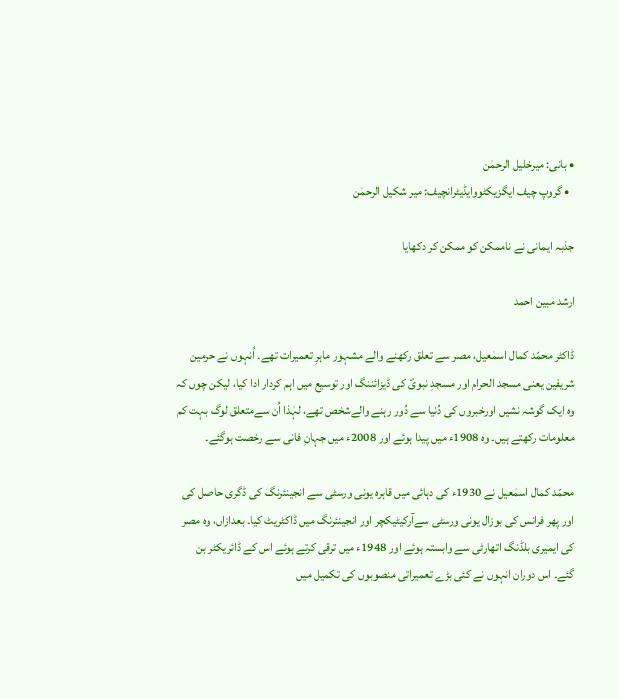• بانی: میرخلیل الرحمٰن
  • گروپ چیف ایگزیکٹووایڈیٹرانچیف: میر شکیل الرحمٰن

جذبہ ایمانی نے ناممکن کو ممکن کر دکھایا

ارشد مبین احمد

ڈاکٹر محمّد کمال اسمٰعیل، مصر سے تعلق رکھنے والے مشہور ماہرِ تعمیرات تھے۔ اُنہوں نے حرمین شریفین یعنی مسجد الحرام اور مسجدِ نبویؐ کی ڈیزائننگ اور توسیع میں اہم کردار ادا کیا، لیکن چوں کہ وہ ایک گوشہ نشیں اورخبروں کی دُنیا سے دُور رہنے والےشخص تھے، لہٰذا اُن سےمتعلق لوگ بہت کم معلومات رکھتے ہیں۔ وہ 1908ء میں پیدا ہوئے اور 2008ء میں جہانِ فانی سے رخصت ہوگئے۔

محمّد کمال اسمٰعیل نے 1930ء کی دہائی میں قاہرہ یونی ورسٹی سے انجینئرنگ کی ڈگری حاصل کی اور پھر فرانس کی بوزال یونی ورسٹی سےآرکیٹیکچر اور انجینئرنگ میں ڈاکٹریٹ کیا۔ بعدازاں، وہ مصر کی ایمیری بلڈنگ اتھارٹی سے وابستہ ہوئے اور 1948ء میں ترقی کرتے ہوئے اس کے ڈائریکٹر بن گئے۔ اس دوران انہوں نے کئی بڑے تعمیراتی منصوبوں کی تکمیل میں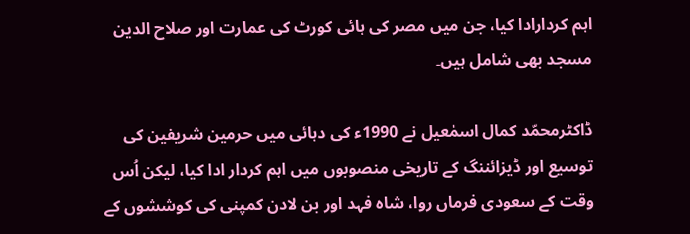اہم کردارادا کیا، جن میں مصر کی ہائی کورٹ کی عمارت اور صلاح الدین مسجد بھی شامل ہیں۔

ڈاکٹرمحمّد کمال اسمٰعیل نے 1990ء کی دہائی میں حرمین شریفین کی توسیع اور ڈیزائننگ کے تاریخی منصوبوں میں اہم کردار ادا کیا، لیکن اُس وقت کے سعودی فرماں روا، شاہ فہد اور بن لادن کمپنی کی کوششوں کے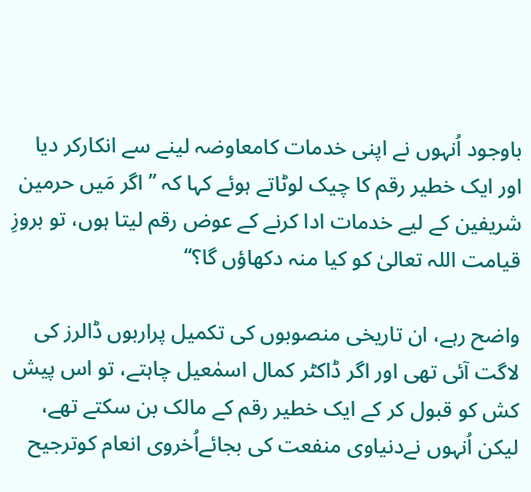باوجود اُنہوں نے اپنی خدمات کامعاوضہ لینے سے انکارکر دیا اور ایک خطیر رقم کا چیک لوٹاتے ہوئے کہا کہ ’’اگر مَیں حرمین شریفین کے لیے خدمات ادا کرنے کے عوض رقم لیتا ہوں، تو بروزِ قیامت اللہ تعالیٰ کو کیا منہ دکھاؤں گا؟‘‘

واضح رہے، ان تاریخی منصوبوں کی تکمیل پراربوں ڈالرز کی لاگت آئی تھی اور اگر ڈاکٹر کمال اسمٰعیل چاہتے، تو اس پیش کش کو قبول کر کے ایک خطیر رقم کے مالک بن سکتے تھے، لیکن اُنہوں نےدنیاوی منفعت کی بجائےاُخروی انعام کوترجیح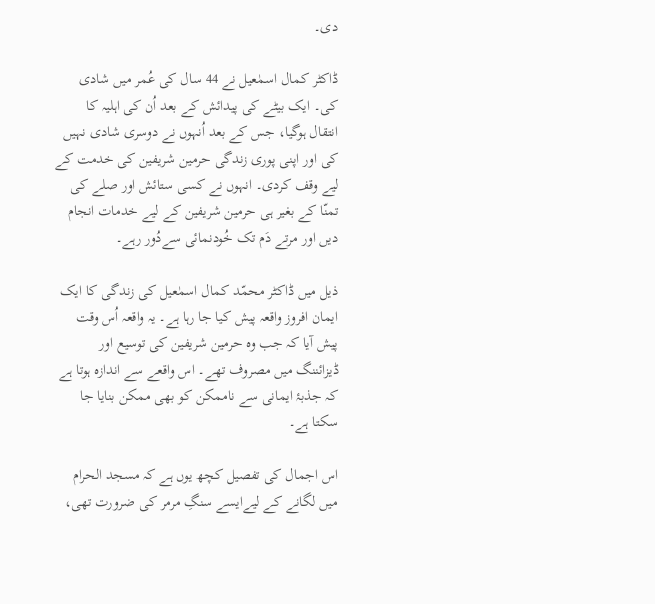دی۔

ڈاکٹر کمال اسمٰعیل نے 44 سال کی عُمر میں شادی کی۔ ایک بیٹے کی پیدائش کے بعد اُن کی اہلیہ کا انتقال ہوگیا، جس کے بعد اُنہوں نے دوسری شادی نہیں کی اور اپنی پوری زندگی حرمین شریفین کی خدمت کے لیے وقف کردی۔ انہوں نے کسی ستائش اور صلے کی تمنّا کے بغیر ہی حرمین شریفین کے لیے خدمات انجام دیں اور مرتے دَم تک خُودنمائی سےدُور رہے۔

ذیل میں ڈاکٹر محمّد کمال اسمٰعیل کی زندگی کا ایک ایمان افروز واقعہ پیش کیا جا رہا ہے۔ یہ واقعہ اُس وقت پیش آیا کہ جب وہ حرمین شریفین کی توسیع اور ڈیزائننگ میں مصروف تھے۔ اس واقعے سے اندازہ ہوتا ہے کہ جذبۂ ایمانی سے ناممکن کو بھی ممکن بنایا جا سکتا ہے۔

اس اجمال کی تفصیل کچھ یوں ہے کہ مسجد الحرام میں لگانے کے لیےایسے سنگِ مرمر کی ضرورت تھی،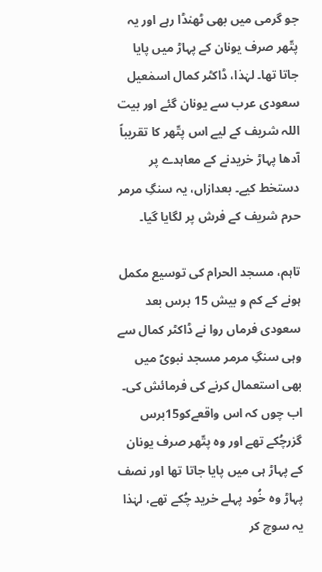جو گرمی میں بھی ٹھنڈا رہے اور یہ پتّھر صرف یونان کے پہاڑ میں پایا جاتا تھا۔ لہٰذا، ڈاکٹر کمال اسمٰعیل سعودی عرب سے یونان گئے اور بیت اللہ شریف کے لیے اس پتّھر کا تقریباً آدھا پہاڑ خریدنے کے معاہدے پر دستخط کیے۔ بعدازاں، یہ سنگِ مرمر حرم شریف کے فرش پر لگایا گیا۔

تاہم، مسجد الحرام کی توسیع مکمل ہونے کے کم و بیش 15 برس بعد سعودی فرماں روا نے ڈاکٹر کمال سے وہی سنگِ مرمر مسجد نبویؐ میں بھی استعمال کرنے کی فرمائش کی۔ اب چوں کہ اس واقعےکو15برس گزرچُکے تھے اور وہ پتّھر صرف یونان کے پہاڑ ہی میں پایا جاتا تھا اور نصف پہاڑ وہ خُود پہلے خرید چُکے تھے، لہٰذا یہ سوچ کر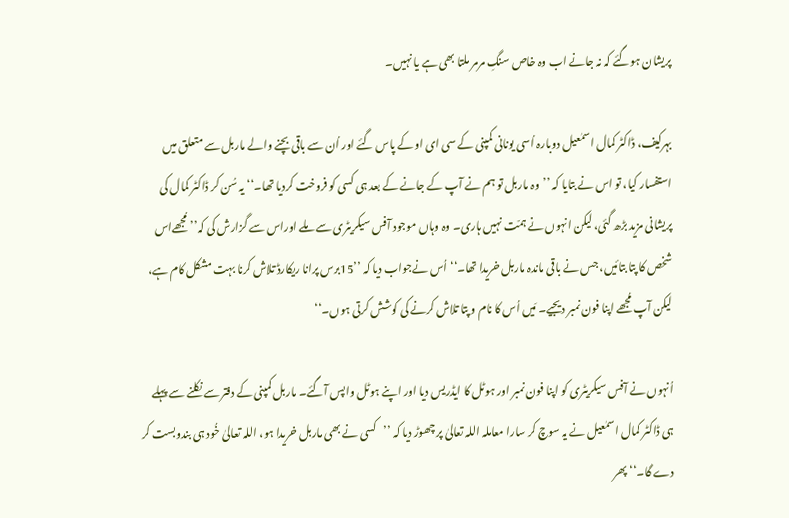پریشان ہوگئے کہ نہ جانے اب وہ خاص سنگِ مرمر ملتا بھی ہے یا نہیں۔

بہرکیف، ڈاکٹر کمال اسمٰعیل دوبارہ اُسی یونانی کمپنی کے سی ای او کے پاس گئے اور اُن سے باقی بچنے والے ماربل سے متعلق میں استفسار کیا، تو اس نے بتایا کہ ’’وہ ماربل تو ہم نے آپ کے جانے کے بعد ہی کسی کو فروخت کردیا تھا۔‘‘ یہ سُن کر ڈاکٹر کمال کی پریشانی مزید بڑھ گئی، لیکن انہوں نے ہمّت نہیں ہاری۔ وہ وہاں موجود آفس سیکریٹری سے ملے اوراس سے گزارش کی کہ’’مُجھےاس شخص کا پتا بتائیں، جس نے باقی ماندہ ماربل خریدا تھا۔‘‘اُس نےجواب دیا کہ ’’15برس پرانا ریکارڈ تلاش کرنا بہت مشکل کام ہے، لیکن آپ مُجھے اپنا فون نمبر دیجیے۔ مَیں اُس کا نام و پتا تلاش کرنے کی کوشش کرتی ہوں۔‘‘

اُنہوں نے آفس سیکریٹری کو اپنا فون نمبر اور ہوٹل کا ایڈریس دیا اور اپنے ہوٹل واپس آگئے۔ ماربل کمپنی کے دفتر سے نکلنے سے پہلے ہی ڈاکٹر کمال اسمٰعیل نے یہ سوچ کر سارا معاملہ اللہ تعالیٰ پر چھوڑ دیا کہ ’’کسی نے بھی ماربل خریدا ہو، اللہ تعالیٰ خُود ہی بندوبست کر دے گا۔‘‘ پھر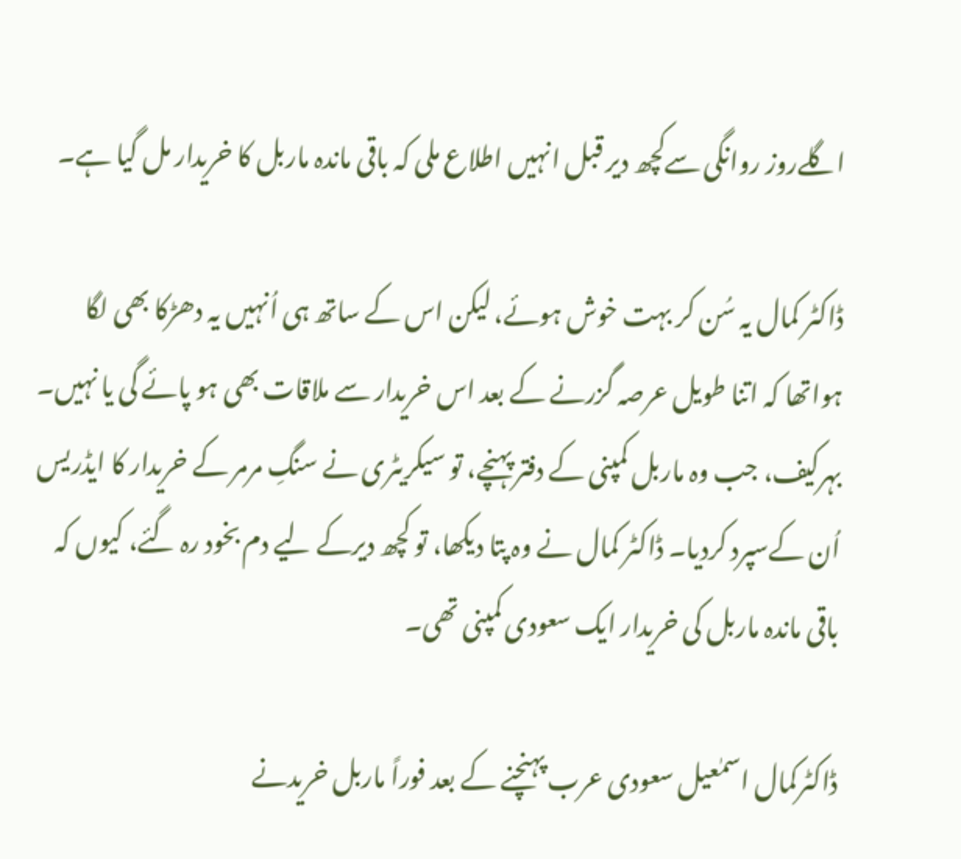اگلےروز روانگی سےکچھ دیر قبل انہیں اطلاع ملی کہ باقی ماندہ ماربل کا خریدار مل گیا ہے۔

ڈاکٹر کمال یہ سُن کر بہت خوش ہوئے، لیکن اس کے ساتھ ہی اُنہیں یہ دھڑکا بھی لگا ہواتھا کہ اتنا طویل عرصہ گزرنے کے بعد اس خریدار سے ملاقات بھی ہو پائے گی یا نہیں۔ بہرکیف، جب وہ ماربل کمپنی کے دفتر پہنچے، تو سیکریٹری نے سنگِ مرمر کے خریدار کا ایڈریس اُن کےسپرد کردیا۔ ڈاکٹر کمال نے وہ پتا دیکھا، تو کچھ دیرکے لیے دم بخود رہ گئے، کیوں کہ باقی ماندہ ماربل کی خریدار ایک سعودی کمپنی تھی۔

ڈاکٹرکمال اسمٰعیل سعودی عرب پہنچنے کے بعد فوراً ماربل خریدنے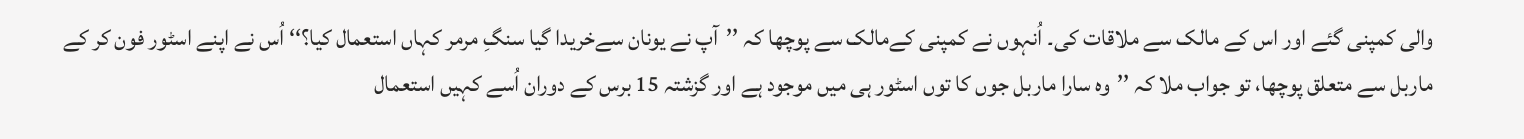والی کمپنی گئے اور اس کے مالک سے ملاقات کی۔ اُنہوں نے کمپنی کےمالک سے پوچھا کہ ’’آپ نے یونان سےخریدا گیا سنگِ مرمر کہاں استعمال کیا؟‘‘ اُس نے اپنے اسٹور فون کر کے ماربل سے متعلق پوچھا، تو جواب ملا کہ ’’وہ سارا ماربل جوں کا توں اسٹور ہی میں موجود ہے اور گزشتہ 15 برس کے دوران اُسے کہیں استعمال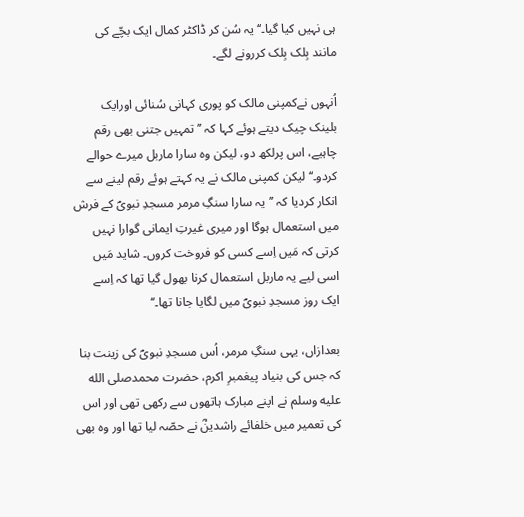ہی نہیں کیا گیا۔‘‘ یہ سُن کر ڈاکٹر کمال ایک بچّے کی مانند بِلک بِلک کررونے لگے۔

اُنہوں نےکمپنی مالک کو پوری کہانی سُنائی اورایک بلینک چیک دیتے ہوئے کہا کہ ’’تمہیں جتنی بھی رقم چاہیے، اس پرلکھ دو، لیکن وہ سارا ماربل میرے حوالے کردو۔‘‘ لیکن کمپنی مالک نے یہ کہتے ہوئے رقم لینے سے انکار کردیا کہ ’’یہ سارا سنگِ مرمر مسجدِ نبویؐ کے فرش میں استعمال ہوگا اور میری غیرتِ ایمانی گوارا نہیں کرتی کہ مَیں اِسے کسی کو فروخت کروں۔ شاید مَیں اسی لیے یہ ماربل استعمال کرنا بھول گیا تھا کہ اِسے ایک روز مسجدِ نبویؐ میں لگایا جانا تھا۔‘‘

بعدازاں، یہی سنگِ مرمر، اُس مسجدِ نبویؐ کی زینت بنا کہ جس کی بنیاد پیغمبرِ اکرم، حضرت محمدصلى الله عليه وسلم نے اپنے مبارک ہاتھوں سے رکھی تھی اور اس کی تعمیر میں خلفائے راشدینؓ نے حصّہ لیا تھا اور وہ بھی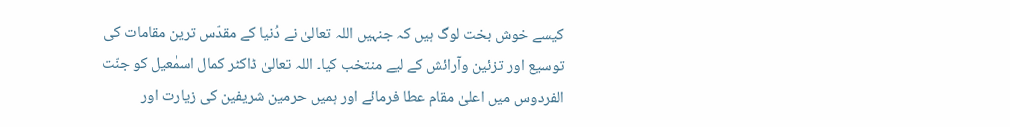کیسے خوش بخت لوگ ہیں کہ جنہیں اللہ تعالیٰ نے دُنیا کے مقدّس ترین مقامات کی توسیع اور تزئین وآرائش کے لیے منتخب کیا۔ اللہ تعالیٰ ڈاکٹر کمال اسمٰعیل کو جنّت الفردوس میں اعلیٰ مقام عطا فرمائے اور ہمیں حرمین شریفین کی زیارت اور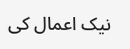نیک اعمال کی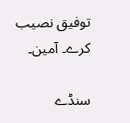توفیق نصیب کرے۔ آمین۔

سنڈے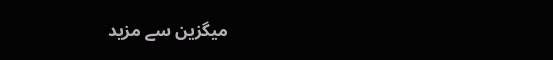میگزین سے مزید